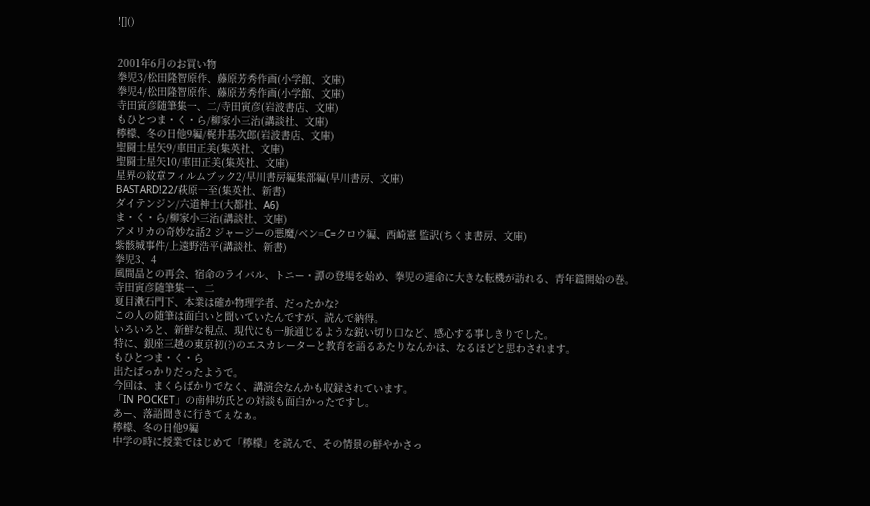![]()


2001年6月のお買い物
拳児3/松田隆智原作、藤原芳秀作画(小学館、文庫)
拳児4/松田隆智原作、藤原芳秀作画(小学館、文庫)
寺田寅彦随筆集一、二/寺田寅彦(岩波書店、文庫)
もひとつま・く・ら/柳家小三治(講談社、文庫)
檸檬、冬の日他9編/梶井基次郎(岩波書店、文庫)
聖闘士星矢9/車田正美(集英社、文庫)
聖闘士星矢10/車田正美(集英社、文庫)
星界の紋章フィルムブック2/早川書房編集部編(早川書房、文庫)
BASTARD!22/萩原一至(集英社、新書)
ダイテンジン/六道神士(大都社、A6)
ま・く・ら/柳家小三治(講談社、文庫)
アメリカの奇妙な話2 ジャージーの悪魔/ベン=C=クロウ編、西崎憲 監訳(ちくま書房、文庫)
紫骸城事件/上遠野浩平(講談社、新書)
拳児3、4
風間晶との再会、宿命のライバル、トニー・譚の登場を始め、拳児の運命に大きな転機が訪れる、青年篇開始の巻。
寺田寅彦随筆集一、二
夏目漱石門下、本業は確か物理学者、だったかな?
この人の随筆は面白いと聞いていたんですが、読んで納得。
いろいろと、新鮮な視点、現代にも一脈通じるような鋭い切り口など、感心する事しきりでした。
特に、銀座三越の東京初(?)のエスカレーターと教育を語るあたりなんかは、なるほどと思わされます。
もひとつま・く・ら
出たばっかりだったようで。
今回は、まくらばかりでなく、講演会なんかも収録されています。
「IN POCKET」の南伸坊氏との対談も面白かったですし。
あー、落語聞きに行きてぇなぁ。
檸檬、冬の日他9編
中学の時に授業ではじめて「檸檬」を読んで、その情景の鮮やかさっ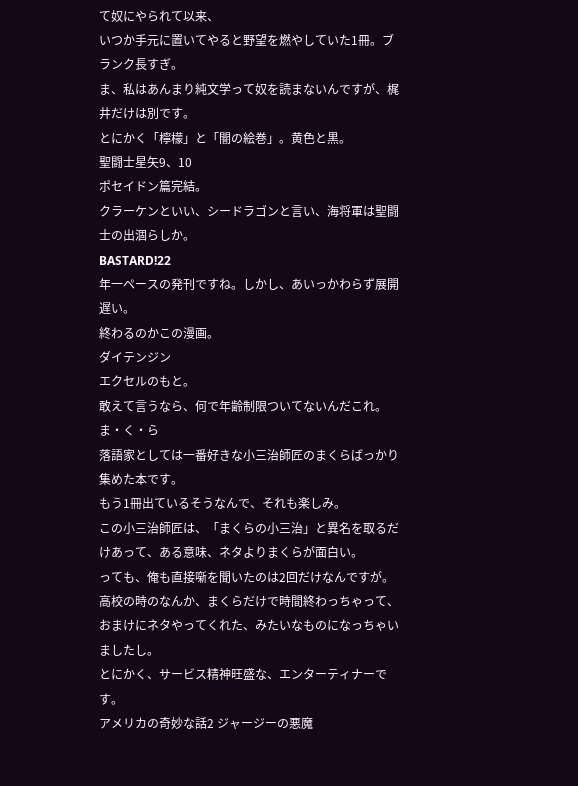て奴にやられて以来、
いつか手元に置いてやると野望を燃やしていた1冊。ブランク長すぎ。
ま、私はあんまり純文学って奴を読まないんですが、梶井だけは別です。
とにかく「檸檬」と「闇の絵巻」。黄色と黒。
聖闘士星矢9、10
ポセイドン篇完結。
クラーケンといい、シードラゴンと言い、海将軍は聖闘士の出涸らしか。
BASTARD!22
年一ペースの発刊ですね。しかし、あいっかわらず展開遅い。
終わるのかこの漫画。
ダイテンジン
エクセルのもと。
敢えて言うなら、何で年齢制限ついてないんだこれ。
ま・く・ら
落語家としては一番好きな小三治師匠のまくらばっかり集めた本です。
もう1冊出ているそうなんで、それも楽しみ。
この小三治師匠は、「まくらの小三治」と異名を取るだけあって、ある意味、ネタよりまくらが面白い。
っても、俺も直接噺を聞いたのは2回だけなんですが。
高校の時のなんか、まくらだけで時間終わっちゃって、おまけにネタやってくれた、みたいなものになっちゃいましたし。
とにかく、サービス精神旺盛な、エンターティナーです。
アメリカの奇妙な話2 ジャージーの悪魔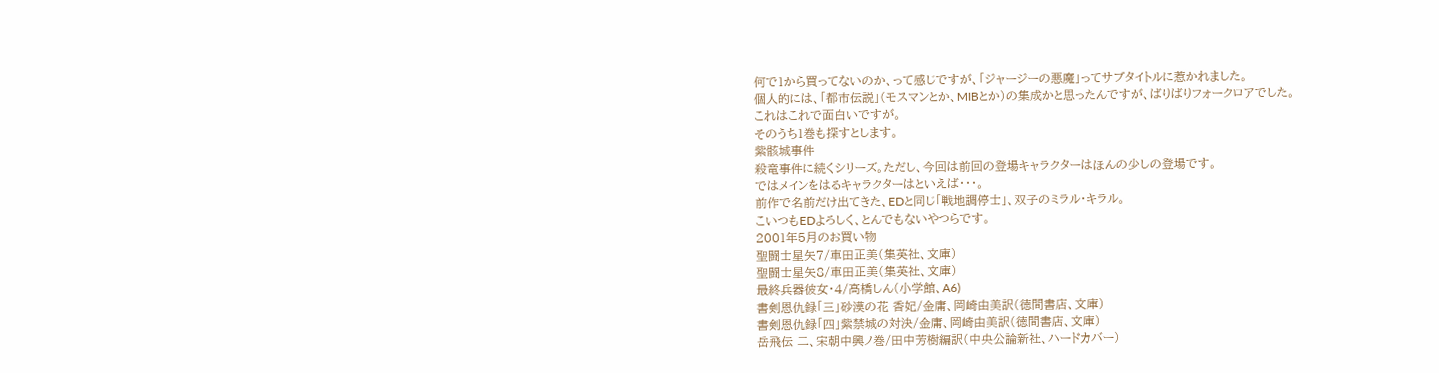何で1から買ってないのか、って感じですが、「ジャージーの悪魔」ってサブタイトルに惹かれました。
個人的には、「都市伝説」(モスマンとか、MIBとか)の集成かと思ったんですが、ばりばりフォークロアでした。
これはこれで面白いですが。
そのうち1巻も探すとします。
紫骸城事件
殺竜事件に続くシリーズ。ただし、今回は前回の登場キャラクターはほんの少しの登場です。
ではメインをはるキャラクターはといえば・・・。
前作で名前だけ出てきた、EDと同じ「戦地調停士」、双子のミラル・キラル。
こいつもEDよろしく、とんでもないやつらです。
2001年5月のお買い物
聖闘士星矢7/車田正美(集英社、文庫)
聖闘士星矢8/車田正美(集英社、文庫)
最終兵器彼女・4/高橋しん(小学館、A6)
書剣恩仇録「三」砂漠の花 香妃/金庸、岡崎由美訳(徳間書店、文庫)
書剣恩仇録「四」紫禁城の対決/金庸、岡崎由美訳(徳間書店、文庫)
岳飛伝 二、宋朝中興ノ巻/田中芳樹編訳(中央公論新社、ハードカバー)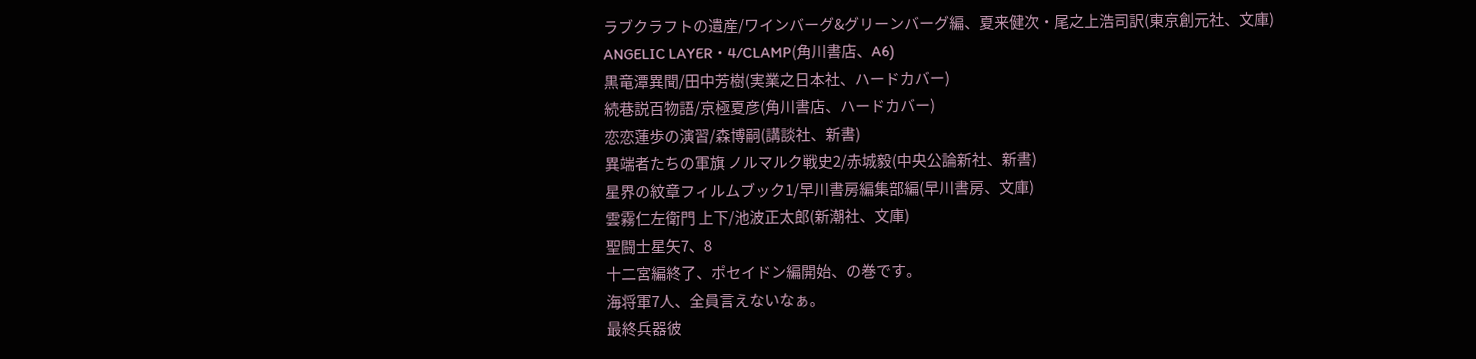ラブクラフトの遺産/ワインバーグ&グリーンバーグ編、夏来健次・尾之上浩司訳(東京創元社、文庫)
ANGELIC LAYER・4/CLAMP(角川書店、A6)
黒竜潭異聞/田中芳樹(実業之日本社、ハードカバー)
続巷説百物語/京極夏彦(角川書店、ハードカバー)
恋恋蓮歩の演習/森博嗣(講談社、新書)
異端者たちの軍旗 ノルマルク戦史2/赤城毅(中央公論新社、新書)
星界の紋章フィルムブック1/早川書房編集部編(早川書房、文庫)
雲霧仁左衛門 上下/池波正太郎(新潮社、文庫)
聖闘士星矢7、8
十二宮編終了、ポセイドン編開始、の巻です。
海将軍7人、全員言えないなぁ。
最終兵器彼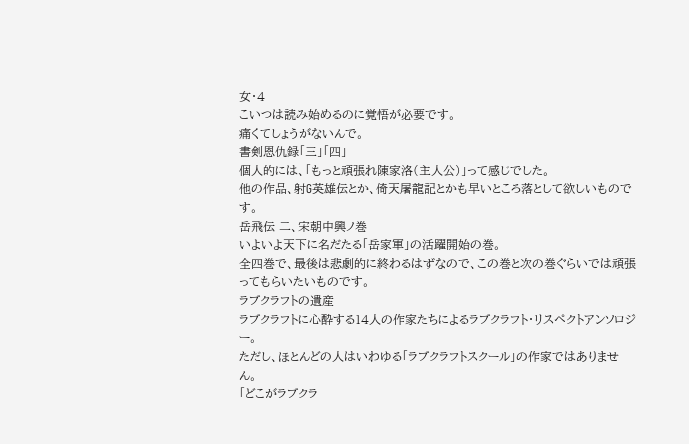女・4
こいつは読み始めるのに覚悟が必要です。
痛くてしょうがないんで。
書剣恩仇録「三」「四」
個人的には、「もっと頑張れ陳家洛(主人公)」って感じでした。
他の作品、射G英雄伝とか、倚天屠龍記とかも早いところ落として欲しいものです。
岳飛伝 二、宋朝中興ノ巻
いよいよ天下に名だたる「岳家軍」の活躍開始の巻。
全四巻で、最後は悲劇的に終わるはずなので、この巻と次の巻ぐらいでは頑張ってもらいたいものです。
ラブクラフトの遺産
ラブクラフトに心酔する14人の作家たちによるラブクラフト・リスペクトアンソロジー。
ただし、ほとんどの人はいわゆる「ラブクラフトスクール」の作家ではありません。
「どこがラブクラ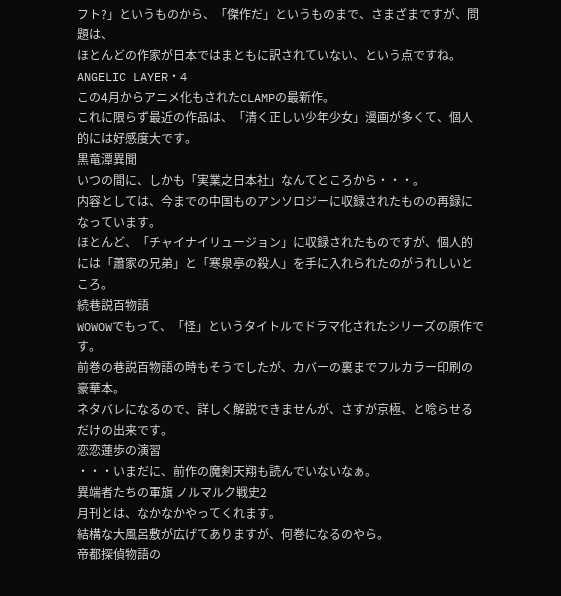フト?」というものから、「傑作だ」というものまで、さまざまですが、問題は、
ほとんどの作家が日本ではまともに訳されていない、という点ですね。
ANGELIC LAYER・4
この4月からアニメ化もされたCLAMPの最新作。
これに限らず最近の作品は、「清く正しい少年少女」漫画が多くて、個人的には好感度大です。
黒竜潭異聞
いつの間に、しかも「実業之日本社」なんてところから・・・。
内容としては、今までの中国ものアンソロジーに収録されたものの再録になっています。
ほとんど、「チャイナイリュージョン」に収録されたものですが、個人的には「蕭家の兄弟」と「寒泉亭の殺人」を手に入れられたのがうれしいところ。
続巷説百物語
WOWOWでもって、「怪」というタイトルでドラマ化されたシリーズの原作です。
前巻の巷説百物語の時もそうでしたが、カバーの裏までフルカラー印刷の豪華本。
ネタバレになるので、詳しく解説できませんが、さすが京極、と唸らせるだけの出来です。
恋恋蓮歩の演習
・・・いまだに、前作の魔剣天翔も読んでいないなぁ。
異端者たちの軍旗 ノルマルク戦史2
月刊とは、なかなかやってくれます。
結構な大風呂敷が広げてありますが、何巻になるのやら。
帝都探偵物語の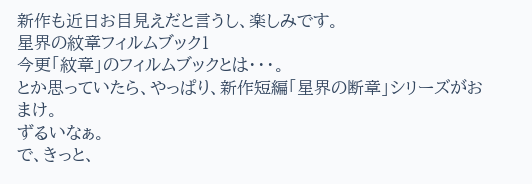新作も近日お目見えだと言うし、楽しみです。
星界の紋章フィルムブック1
今更「紋章」のフィルムブックとは・・・。
とか思っていたら、やっぱり、新作短編「星界の断章」シリーズがおまけ。
ずるいなぁ。
で、きっと、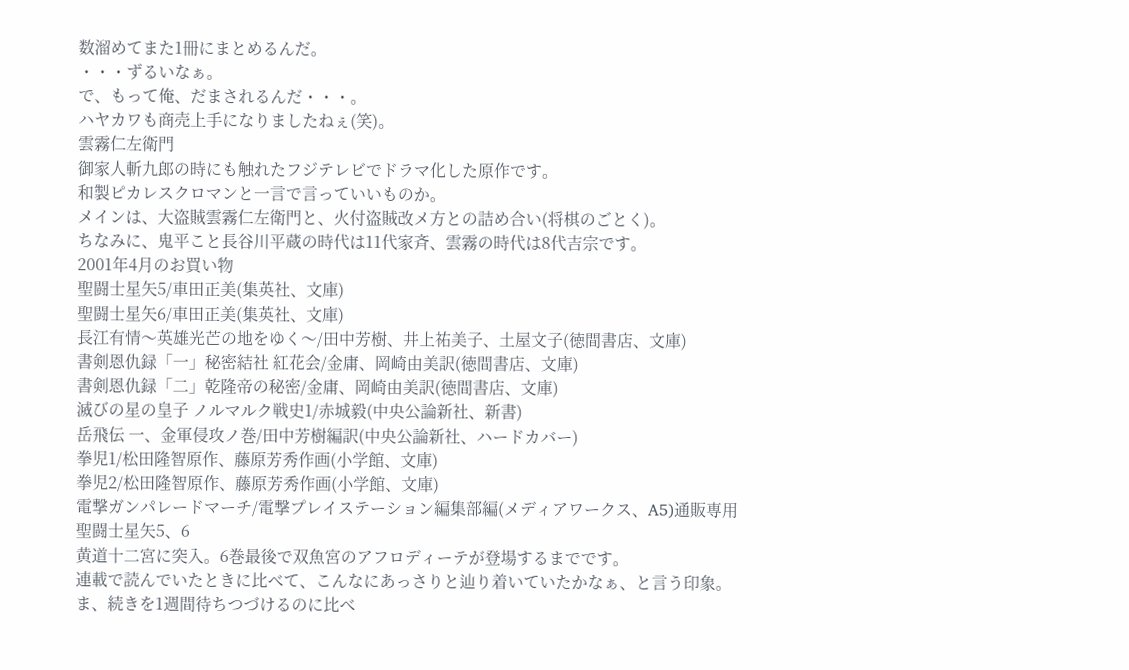数溜めてまた1冊にまとめるんだ。
・・・ずるいなぁ。
で、もって俺、だまされるんだ・・・。
ハヤカワも商売上手になりましたねぇ(笑)。
雲霧仁左衛門
御家人斬九郎の時にも触れたフジテレビでドラマ化した原作です。
和製ピカレスクロマンと一言で言っていいものか。
メインは、大盗賊雲霧仁左衛門と、火付盗賊改メ方との詰め合い(将棋のごとく)。
ちなみに、鬼平こと長谷川平蔵の時代は11代家斉、雲霧の時代は8代吉宗です。
2001年4月のお買い物
聖闘士星矢5/車田正美(集英社、文庫)
聖闘士星矢6/車田正美(集英社、文庫)
長江有情〜英雄光芒の地をゆく〜/田中芳樹、井上祐美子、土屋文子(徳間書店、文庫)
書剣恩仇録「一」秘密結社 紅花会/金庸、岡崎由美訳(徳間書店、文庫)
書剣恩仇録「二」乾隆帝の秘密/金庸、岡崎由美訳(徳間書店、文庫)
滅びの星の皇子 ノルマルク戦史1/赤城毅(中央公論新社、新書)
岳飛伝 一、金軍侵攻ノ巻/田中芳樹編訳(中央公論新社、ハードカバー)
拳児1/松田隆智原作、藤原芳秀作画(小学館、文庫)
拳児2/松田隆智原作、藤原芳秀作画(小学館、文庫)
電撃ガンパレードマーチ/電撃プレイステーション編集部編(メディアワークス、A5)通販専用
聖闘士星矢5、6
黄道十二宮に突入。6巻最後で双魚宮のアフロディーテが登場するまでです。
連載で読んでいたときに比べて、こんなにあっさりと辿り着いていたかなぁ、と言う印象。
ま、続きを1週間待ちつづけるのに比べ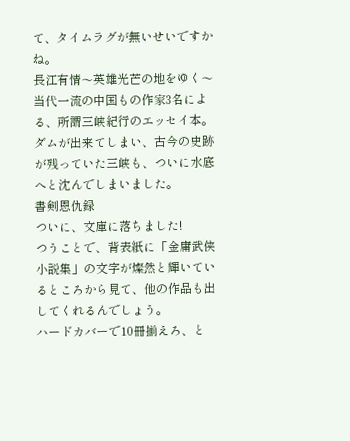て、タイムラグが無いせいですかね。
長江有情〜英雄光芒の地をゆく〜
当代一流の中国もの作家3名による、所謂三峡紀行のエッセイ本。
ダムが出来てしまい、古今の史跡が残っていた三峡も、ついに水底へと沈んでしまいました。
書剣恩仇録
ついに、文庫に落ちました!
つうことで、背表紙に「金庸武侠小説集」の文字が燦然と輝いているところから見て、他の作品も出してくれるんでしょう。
ハードカバーで10冊揃えろ、と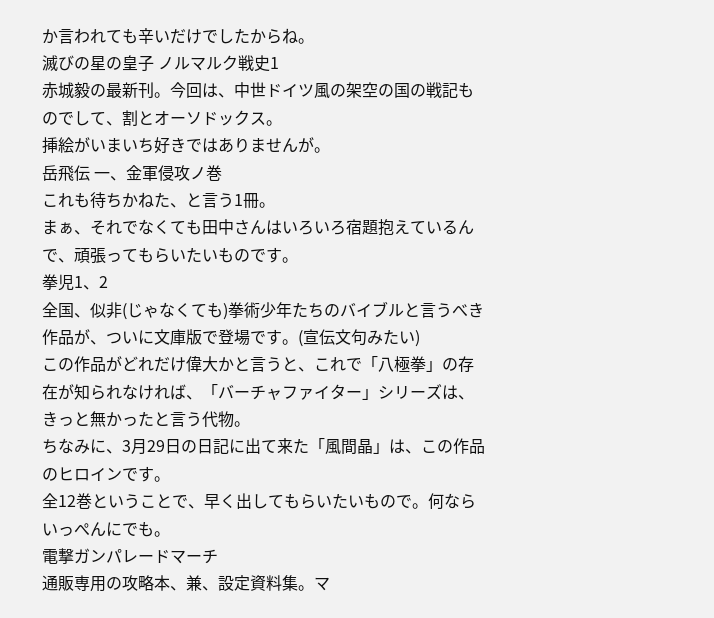か言われても辛いだけでしたからね。
滅びの星の皇子 ノルマルク戦史1
赤城毅の最新刊。今回は、中世ドイツ風の架空の国の戦記ものでして、割とオーソドックス。
挿絵がいまいち好きではありませんが。
岳飛伝 一、金軍侵攻ノ巻
これも待ちかねた、と言う1冊。
まぁ、それでなくても田中さんはいろいろ宿題抱えているんで、頑張ってもらいたいものです。
拳児1、2
全国、似非(じゃなくても)拳術少年たちのバイブルと言うべき作品が、ついに文庫版で登場です。(宣伝文句みたい)
この作品がどれだけ偉大かと言うと、これで「八極拳」の存在が知られなければ、「バーチャファイター」シリーズは、きっと無かったと言う代物。
ちなみに、3月29日の日記に出て来た「風間晶」は、この作品のヒロインです。
全12巻ということで、早く出してもらいたいもので。何ならいっぺんにでも。
電撃ガンパレードマーチ
通販専用の攻略本、兼、設定資料集。マ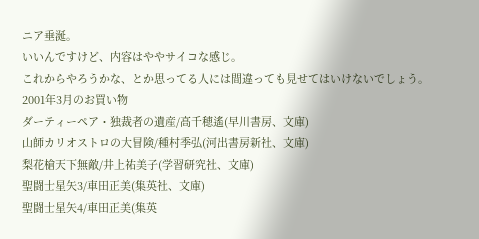ニア垂涎。
いいんですけど、内容はややサイコな感じ。
これからやろうかな、とか思ってる人には間違っても見せてはいけないでしょう。
2001年3月のお買い物
ダーティーペア・独裁者の遺産/高千穂遙(早川書房、文庫)
山師カリオストロの大冒険/種村季弘(河出書房新社、文庫)
梨花槍天下無敵/井上祐美子(学習研究社、文庫)
聖闘士星矢3/車田正美(集英社、文庫)
聖闘士星矢4/車田正美(集英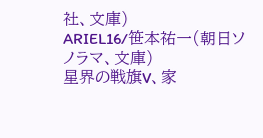社、文庫)
ARIEL16/笹本祐一(朝日ソノラマ、文庫)
星界の戦旗V、家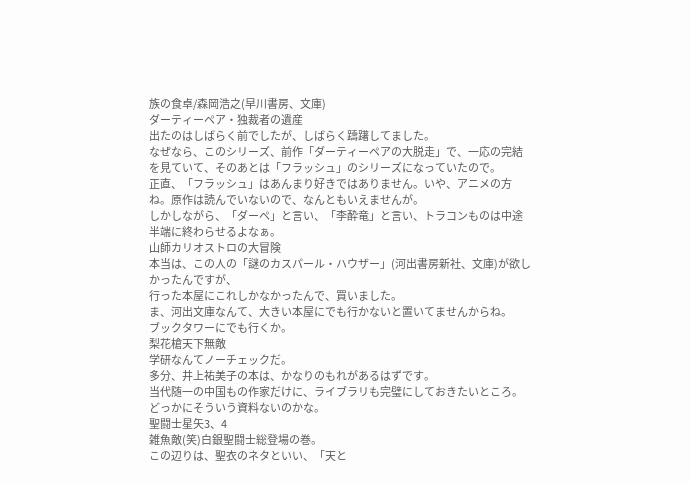族の食卓/森岡浩之(早川書房、文庫)
ダーティーペア・独裁者の遺産
出たのはしばらく前でしたが、しばらく躊躇してました。
なぜなら、このシリーズ、前作「ダーティーペアの大脱走」で、一応の完結を見ていて、そのあとは「フラッシュ」のシリーズになっていたので。
正直、「フラッシュ」はあんまり好きではありません。いや、アニメの方ね。原作は読んでいないので、なんともいえませんが。
しかしながら、「ダーペ」と言い、「李酔竜」と言い、トラコンものは中途半端に終わらせるよなぁ。
山師カリオストロの大冒険
本当は、この人の「謎のカスパール・ハウザー」(河出書房新社、文庫)が欲しかったんですが、
行った本屋にこれしかなかったんで、買いました。
ま、河出文庫なんて、大きい本屋にでも行かないと置いてませんからね。
ブックタワーにでも行くか。
梨花槍天下無敵
学研なんてノーチェックだ。
多分、井上祐美子の本は、かなりのもれがあるはずです。
当代随一の中国もの作家だけに、ライブラリも完璧にしておきたいところ。
どっかにそういう資料ないのかな。
聖闘士星矢3、4
雑魚敵(笑)白銀聖闘士総登場の巻。
この辺りは、聖衣のネタといい、「天と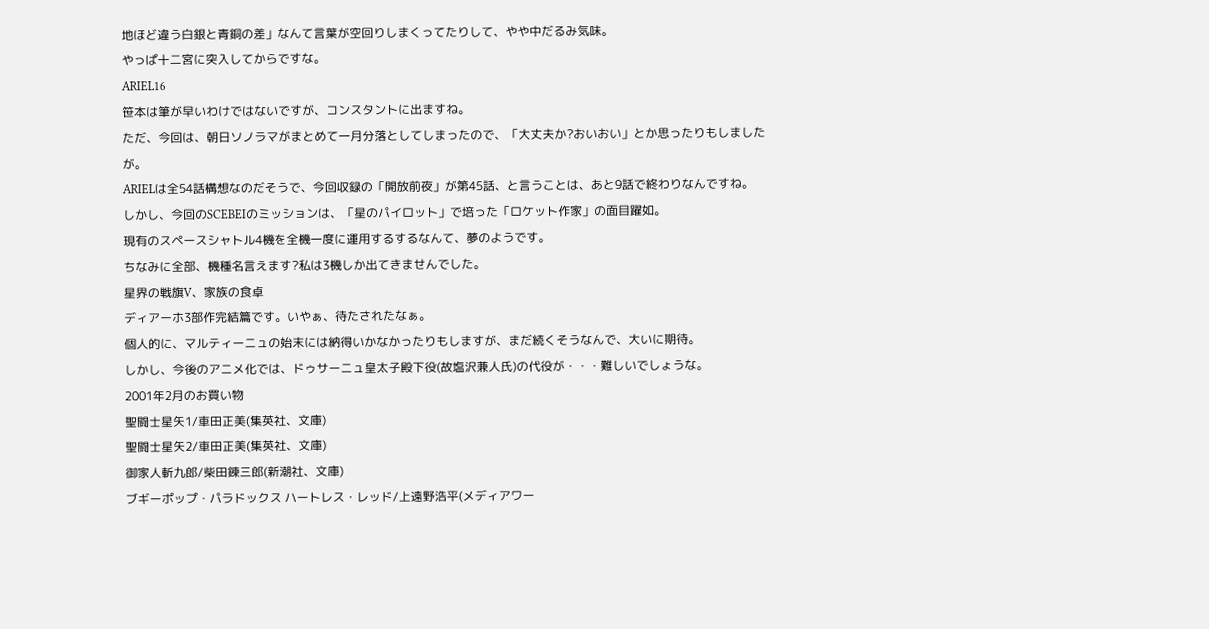地ほど違う白銀と青銅の差」なんて言葉が空回りしまくってたりして、やや中だるみ気味。
やっぱ十二宮に突入してからですな。
ARIEL16
笹本は筆が早いわけではないですが、コンスタントに出ますね。
ただ、今回は、朝日ソノラマがまとめて一月分落としてしまったので、「大丈夫か?おいおい」とか思ったりもしましたが。
ARIELは全54話構想なのだそうで、今回収録の「開放前夜」が第45話、と言うことは、あと9話で終わりなんですね。
しかし、今回のSCEBEIのミッションは、「星のパイロット」で培った「ロケット作家」の面目躍如。
現有のスペースシャトル4機を全機一度に運用するするなんて、夢のようです。
ちなみに全部、機種名言えます?私は3機しか出てきませんでした。
星界の戦旗V、家族の食卓
ディアーホ3部作完結篇です。いやぁ、待たされたなぁ。
個人的に、マルティーニュの始末には納得いかなかったりもしますが、まだ続くそうなんで、大いに期待。
しかし、今後のアニメ化では、ドゥサーニュ皇太子殿下役(故塩沢兼人氏)の代役が・・・難しいでしょうな。
2001年2月のお買い物
聖闘士星矢1/車田正美(集英社、文庫)
聖闘士星矢2/車田正美(集英社、文庫)
御家人斬九郎/柴田錬三郎(新潮社、文庫)
ブギーポップ・パラドックス ハートレス・レッド/上遠野浩平(メディアワー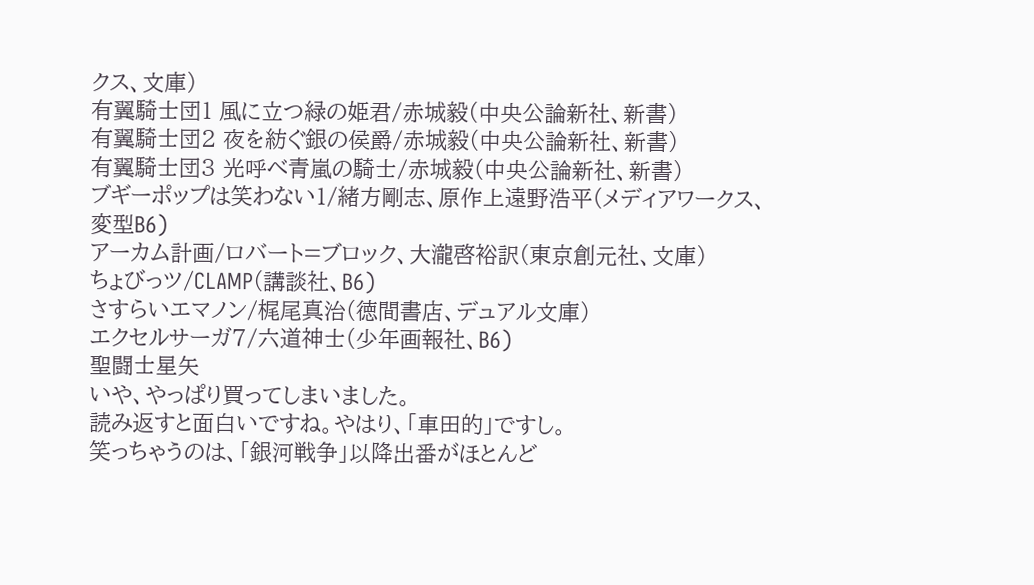クス、文庫)
有翼騎士団1 風に立つ緑の姫君/赤城毅(中央公論新社、新書)
有翼騎士団2 夜を紡ぐ銀の侯爵/赤城毅(中央公論新社、新書)
有翼騎士団3 光呼べ青嵐の騎士/赤城毅(中央公論新社、新書)
ブギーポップは笑わない1/緒方剛志、原作上遠野浩平(メディアワークス、変型B6)
アーカム計画/ロバート=ブロック、大瀧啓裕訳(東京創元社、文庫)
ちょびっツ/CLAMP(講談社、B6)
さすらいエマノン/梶尾真治(徳間書店、デュアル文庫)
エクセルサーガ7/六道神士(少年画報社、B6)
聖闘士星矢
いや、やっぱり買ってしまいました。
読み返すと面白いですね。やはり、「車田的」ですし。
笑っちゃうのは、「銀河戦争」以降出番がほとんど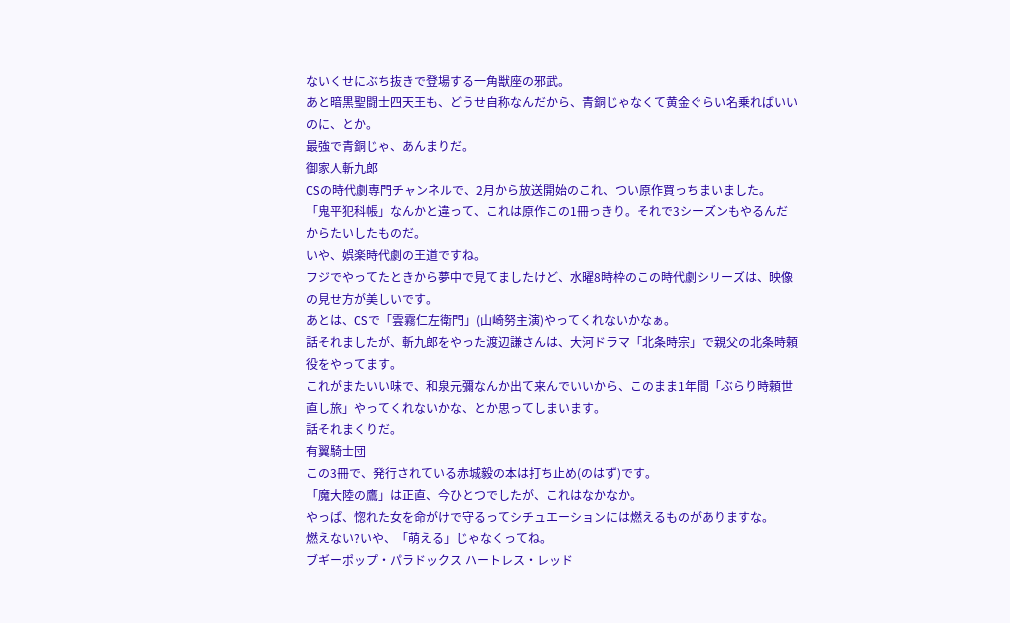ないくせにぶち抜きで登場する一角獣座の邪武。
あと暗黒聖闘士四天王も、どうせ自称なんだから、青銅じゃなくて黄金ぐらい名乗ればいいのに、とか。
最強で青銅じゃ、あんまりだ。
御家人斬九郎
CSの時代劇専門チャンネルで、2月から放送開始のこれ、つい原作買っちまいました。
「鬼平犯科帳」なんかと違って、これは原作この1冊っきり。それで3シーズンもやるんだからたいしたものだ。
いや、娯楽時代劇の王道ですね。
フジでやってたときから夢中で見てましたけど、水曜8時枠のこの時代劇シリーズは、映像の見せ方が美しいです。
あとは、CSで「雲霧仁左衛門」(山崎努主演)やってくれないかなぁ。
話それましたが、斬九郎をやった渡辺謙さんは、大河ドラマ「北条時宗」で親父の北条時頼役をやってます。
これがまたいい味で、和泉元彌なんか出て来んでいいから、このまま1年間「ぶらり時頼世直し旅」やってくれないかな、とか思ってしまいます。
話それまくりだ。
有翼騎士団
この3冊で、発行されている赤城毅の本は打ち止め(のはず)です。
「魔大陸の鷹」は正直、今ひとつでしたが、これはなかなか。
やっぱ、惚れた女を命がけで守るってシチュエーションには燃えるものがありますな。
燃えない?いや、「萌える」じゃなくってね。
ブギーポップ・パラドックス ハートレス・レッド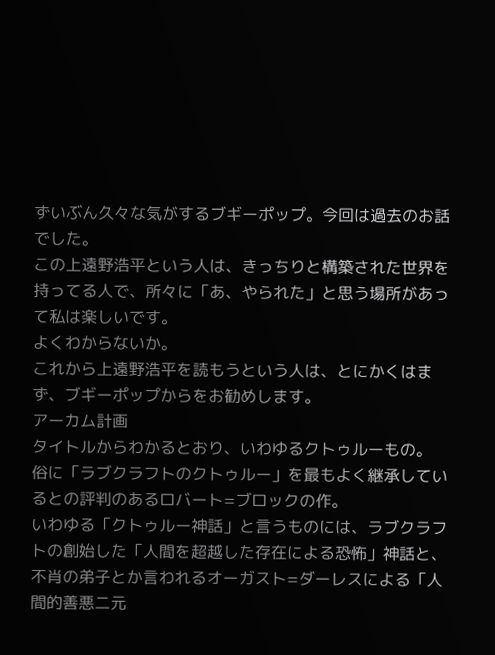ずいぶん久々な気がするブギーポップ。今回は過去のお話でした。
この上遠野浩平という人は、きっちりと構築された世界を持ってる人で、所々に「あ、やられた」と思う場所があって私は楽しいです。
よくわからないか。
これから上遠野浩平を読もうという人は、とにかくはまず、ブギーポップからをお勧めします。
アーカム計画
タイトルからわかるとおり、いわゆるクトゥルーもの。
俗に「ラブクラフトのクトゥルー」を最もよく継承しているとの評判のあるロバート=ブロックの作。
いわゆる「クトゥルー神話」と言うものには、ラブクラフトの創始した「人間を超越した存在による恐怖」神話と、
不肖の弟子とか言われるオーガスト=ダーレスによる「人間的善悪二元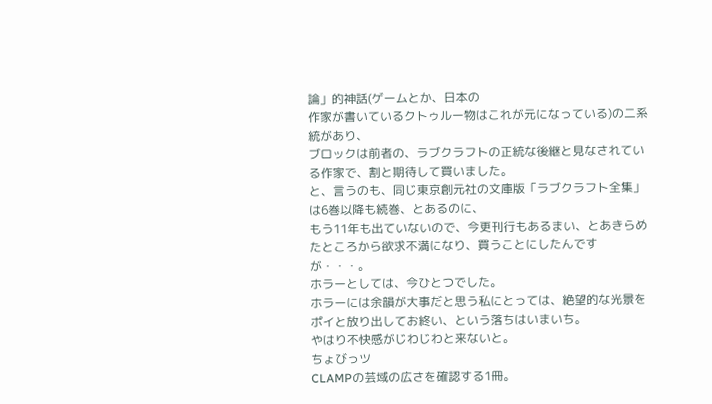論」的神話(ゲームとか、日本の
作家が書いているクトゥルー物はこれが元になっている)の二系統があり、
ブロックは前者の、ラブクラフトの正統な後継と見なされている作家で、割と期待して買いました。
と、言うのも、同じ東京創元社の文庫版「ラブクラフト全集」は6巻以降も続巻、とあるのに、
もう11年も出ていないので、今更刊行もあるまい、とあきらめたところから欲求不満になり、買うことにしたんですが・・・。
ホラーとしては、今ひとつでした。
ホラーには余韻が大事だと思う私にとっては、絶望的な光景をポイと放り出してお終い、という落ちはいまいち。
やはり不快感がじわじわと来ないと。
ちょびっツ
CLAMPの芸域の広さを確認する1冊。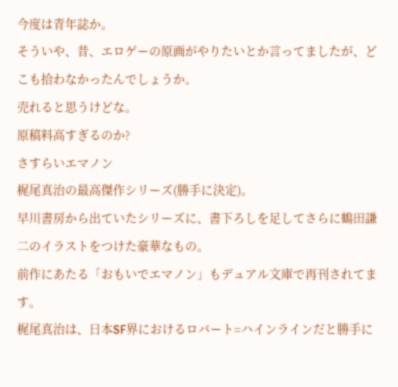今度は青年誌か。
そういや、昔、エロゲーの原画がやりたいとか言ってましたが、どこも拾わなかったんでしょうか。
売れると思うけどな。
原稿料高すぎるのか?
さすらいエマノン
梶尾真治の最高傑作シリーズ(勝手に決定)。
早川書房から出ていたシリーズに、書下ろしを足してさらに鶴田謙二のイラストをつけた豪華なもの。
前作にあたる「おもいでエマノン」もデュアル文庫で再刊されてます。
梶尾真治は、日本SF界におけるロバート=ハインラインだと勝手に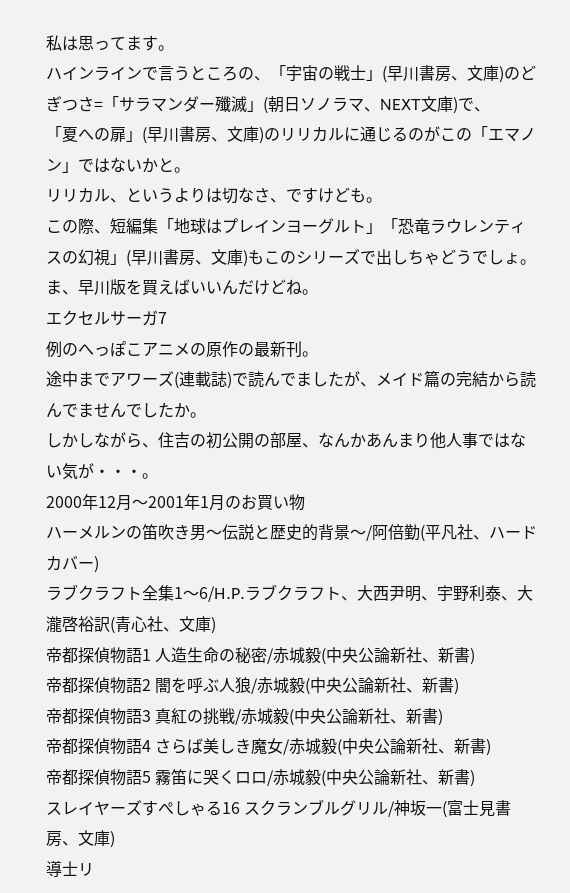私は思ってます。
ハインラインで言うところの、「宇宙の戦士」(早川書房、文庫)のどぎつさ=「サラマンダー殲滅」(朝日ソノラマ、NEXT文庫)で、
「夏への扉」(早川書房、文庫)のリリカルに通じるのがこの「エマノン」ではないかと。
リリカル、というよりは切なさ、ですけども。
この際、短編集「地球はプレインヨーグルト」「恐竜ラウレンティスの幻視」(早川書房、文庫)もこのシリーズで出しちゃどうでしょ。
ま、早川版を買えばいいんだけどね。
エクセルサーガ7
例のへっぽこアニメの原作の最新刊。
途中までアワーズ(連載誌)で読んでましたが、メイド篇の完結から読んでませんでしたか。
しかしながら、住吉の初公開の部屋、なんかあんまり他人事ではない気が・・・。
2000年12月〜2001年1月のお買い物
ハーメルンの笛吹き男〜伝説と歴史的背景〜/阿倍勤(平凡社、ハードカバー)
ラブクラフト全集1〜6/H.P.ラブクラフト、大西尹明、宇野利泰、大瀧啓裕訳(青心社、文庫)
帝都探偵物語1 人造生命の秘密/赤城毅(中央公論新社、新書)
帝都探偵物語2 闇を呼ぶ人狼/赤城毅(中央公論新社、新書)
帝都探偵物語3 真紅の挑戦/赤城毅(中央公論新社、新書)
帝都探偵物語4 さらば美しき魔女/赤城毅(中央公論新社、新書)
帝都探偵物語5 霧笛に哭くロロ/赤城毅(中央公論新社、新書)
スレイヤーズすぺしゃる16 スクランブルグリル/神坂一(富士見書房、文庫)
導士リ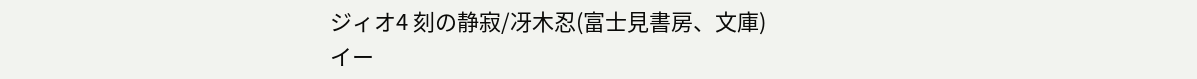ジィオ4 刻の静寂/冴木忍(富士見書房、文庫)
イー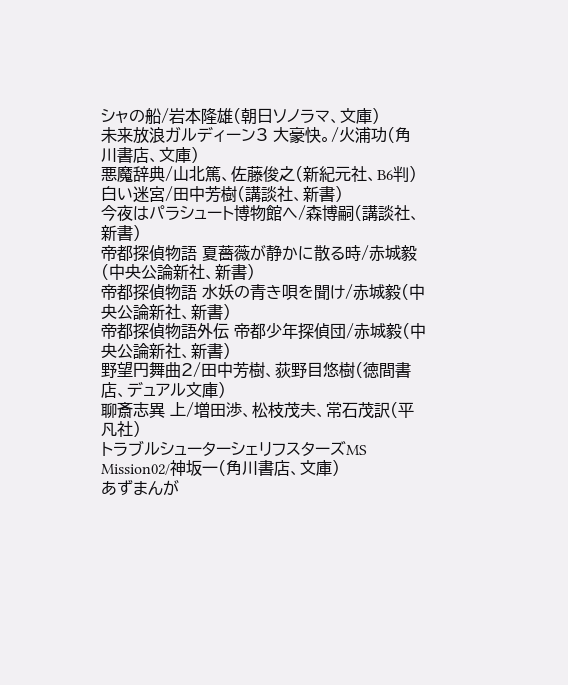シャの船/岩本隆雄(朝日ソノラマ、文庫)
未来放浪ガルディーン3 大豪快。/火浦功(角川書店、文庫)
悪魔辞典/山北篤、佐藤俊之(新紀元社、B6判)
白い迷宮/田中芳樹(講談社、新書)
今夜はパラシュート博物館へ/森博嗣(講談社、新書)
帝都探偵物語 夏薔薇が静かに散る時/赤城毅(中央公論新社、新書)
帝都探偵物語 水妖の青き唄を聞け/赤城毅(中央公論新社、新書)
帝都探偵物語外伝 帝都少年探偵団/赤城毅(中央公論新社、新書)
野望円舞曲2/田中芳樹、荻野目悠樹(徳間書店、デュアル文庫)
聊斎志異 上/増田渉、松枝茂夫、常石茂訳(平凡社)
トラブルシューターシェリフスターズMS Mission02/神坂一(角川書店、文庫)
あずまんが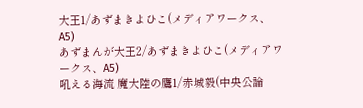大王1/あずまきよひこ(メディアワークス、A5)
あずまんが大王2/あずまきよひこ(メディアワークス、A5)
吼える海流 魔大陸の鷹1/赤城毅(中央公論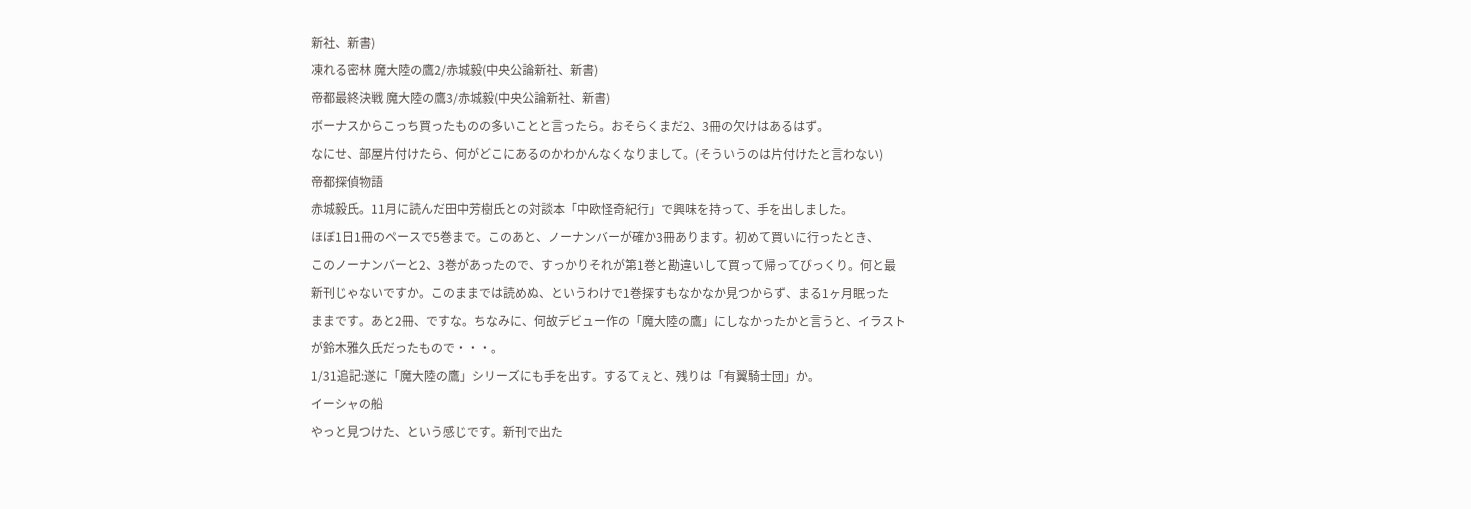新社、新書)
凍れる密林 魔大陸の鷹2/赤城毅(中央公論新社、新書)
帝都最終決戦 魔大陸の鷹3/赤城毅(中央公論新社、新書)
ボーナスからこっち買ったものの多いことと言ったら。おそらくまだ2、3冊の欠けはあるはず。
なにせ、部屋片付けたら、何がどこにあるのかわかんなくなりまして。(そういうのは片付けたと言わない)
帝都探偵物語
赤城毅氏。11月に読んだ田中芳樹氏との対談本「中欧怪奇紀行」で興味を持って、手を出しました。
ほぼ1日1冊のペースで5巻まで。このあと、ノーナンバーが確か3冊あります。初めて買いに行ったとき、
このノーナンバーと2、3巻があったので、すっかりそれが第1巻と勘違いして買って帰ってびっくり。何と最
新刊じゃないですか。このままでは読めぬ、というわけで1巻探すもなかなか見つからず、まる1ヶ月眠った
ままです。あと2冊、ですな。ちなみに、何故デビュー作の「魔大陸の鷹」にしなかったかと言うと、イラスト
が鈴木雅久氏だったもので・・・。
1/31追記:遂に「魔大陸の鷹」シリーズにも手を出す。するてぇと、残りは「有翼騎士団」か。
イーシャの船
やっと見つけた、という感じです。新刊で出た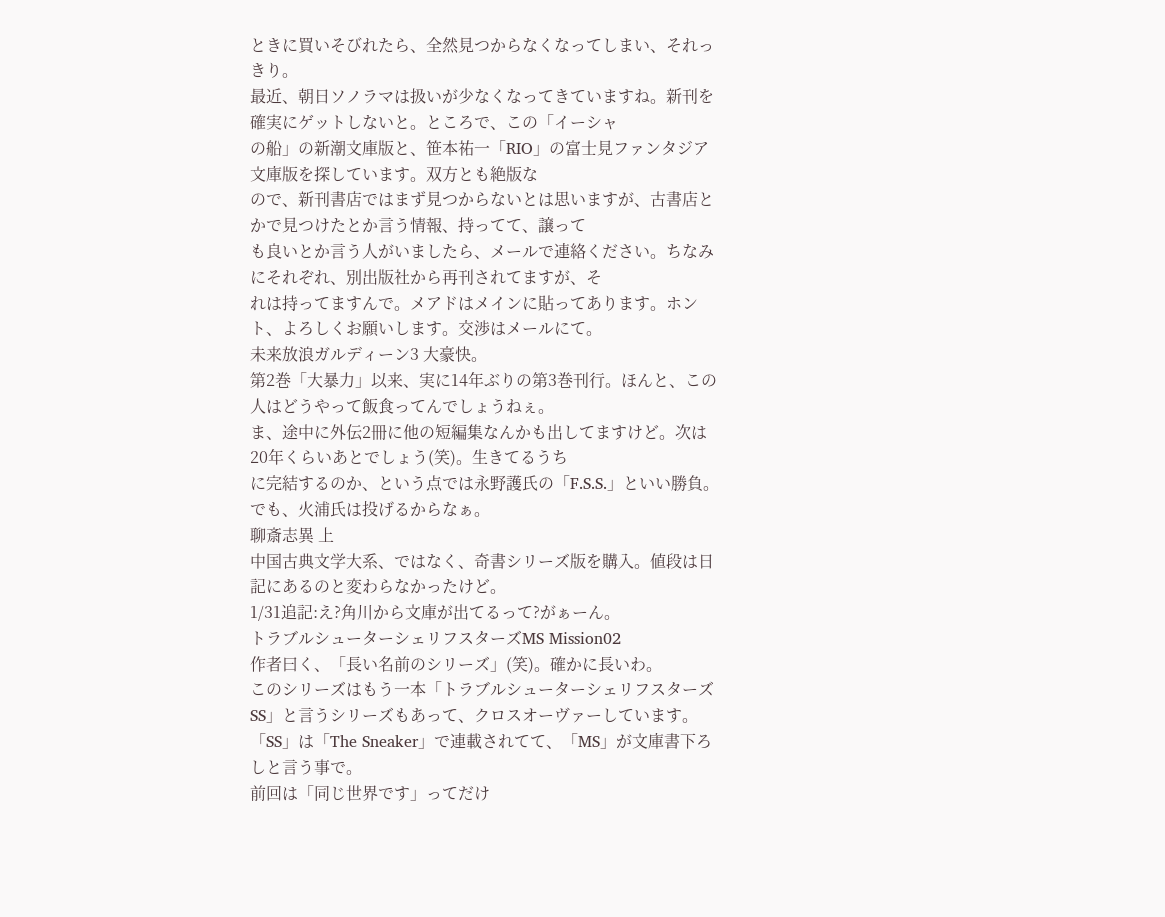ときに買いそびれたら、全然見つからなくなってしまい、それっきり。
最近、朝日ソノラマは扱いが少なくなってきていますね。新刊を確実にゲットしないと。ところで、この「イーシャ
の船」の新潮文庫版と、笹本祐一「RIO」の富士見ファンタジア文庫版を探しています。双方とも絶版な
ので、新刊書店ではまず見つからないとは思いますが、古書店とかで見つけたとか言う情報、持ってて、譲って
も良いとか言う人がいましたら、メールで連絡ください。ちなみにそれぞれ、別出版社から再刊されてますが、そ
れは持ってますんで。メアドはメインに貼ってあります。ホント、よろしくお願いします。交渉はメールにて。
未来放浪ガルディーン3 大豪快。
第2巻「大暴力」以来、実に14年ぶりの第3巻刊行。ほんと、この人はどうやって飯食ってんでしょうねぇ。
ま、途中に外伝2冊に他の短編集なんかも出してますけど。次は20年くらいあとでしょう(笑)。生きてるうち
に完結するのか、という点では永野護氏の「F.S.S.」といい勝負。でも、火浦氏は投げるからなぁ。
聊斎志異 上
中国古典文学大系、ではなく、奇書シリーズ版を購入。値段は日記にあるのと変わらなかったけど。
1/31追記:え?角川から文庫が出てるって?がぁーん。
トラブルシューターシェリフスターズMS Mission02
作者曰く、「長い名前のシリーズ」(笑)。確かに長いわ。
このシリーズはもう一本「トラブルシューターシェリフスターズSS」と言うシリーズもあって、クロスオーヴァーしています。
「SS」は「The Sneaker」で連載されてて、「MS」が文庫書下ろしと言う事で。
前回は「同じ世界です」ってだけ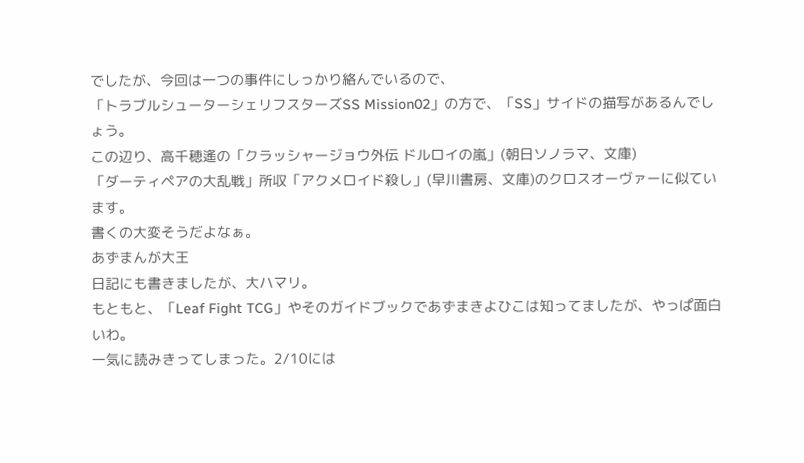でしたが、今回は一つの事件にしっかり絡んでいるので、
「トラブルシューターシェリフスターズSS Mission02」の方で、「SS」サイドの描写があるんでしょう。
この辺り、高千穂遙の「クラッシャージョウ外伝 ドルロイの嵐」(朝日ソノラマ、文庫)
「ダーティペアの大乱戦」所収「アクメロイド殺し」(早川書房、文庫)のクロスオーヴァーに似ています。
書くの大変そうだよなぁ。
あずまんが大王
日記にも書きましたが、大ハマリ。
もともと、「Leaf Fight TCG」やそのガイドブックであずまきよひこは知ってましたが、やっぱ面白いわ。
一気に読みきってしまった。2/10には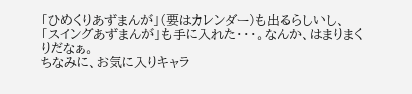「ひめくりあずまんが」(要はカレンダー)も出るらしいし、
「スイングあずまんが」も手に入れた・・・。なんか、はまりまくりだなぁ。
ちなみに、お気に入りキャラ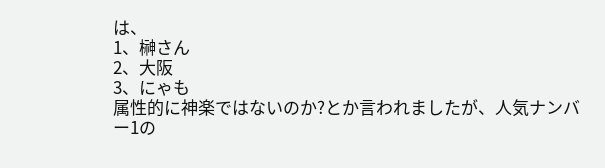は、
1、榊さん
2、大阪
3、にゃも
属性的に神楽ではないのか?とか言われましたが、人気ナンバー1の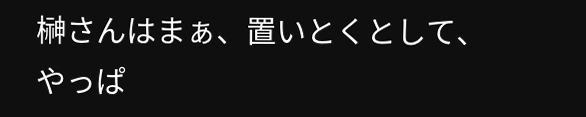榊さんはまぁ、置いとくとして、
やっぱ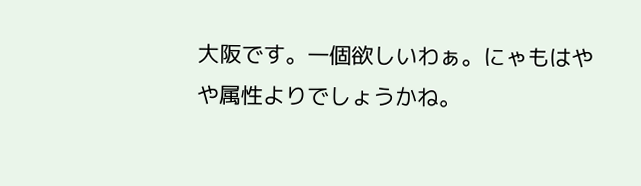大阪です。一個欲しいわぁ。にゃもはやや属性よりでしょうかね。